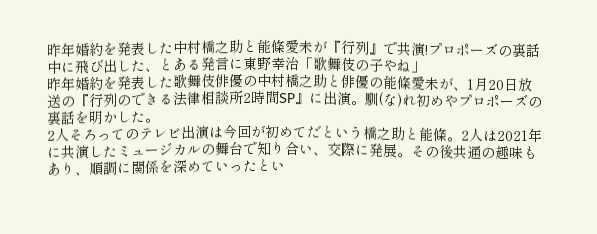昨年婚約を発表した中村橋之助と能條愛未が『行列』で共演!プロポーズの裏話中に飛び出した、とある発言に東野幸治「歌舞伎の子やね」
昨年婚約を発表した歌舞伎俳優の中村橋之助と俳優の能條愛未が、1月20日放送の『行列のできる法律相談所2時間SP』に出演。馴(な)れ初めやプロポーズの裏話を明かした。
2人そろってのテレビ出演は今回が初めてだという橋之助と能條。2人は2021年に共演したミュージカルの舞台で知り合い、交際に発展。その後共通の趣味もあり、順調に関係を深めていったとい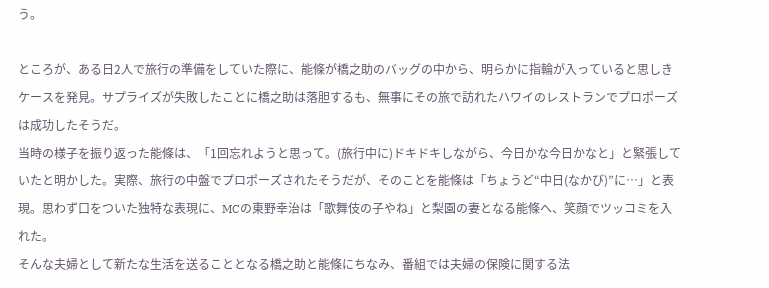う。

ところが、ある日2人で旅行の準備をしていた際に、能條が橋之助のバッグの中から、明らかに指輪が入っていると思しきケースを発見。サプライズが失敗したことに橋之助は落胆するも、無事にその旅で訪れたハワイのレストランでプロポーズは成功したそうだ。
当時の様子を振り返った能條は、「1回忘れようと思って。(旅行中に)ドキドキしながら、今日かな今日かなと」と緊張していたと明かした。実際、旅行の中盤でプロポーズされたそうだが、そのことを能條は「ちょうど“中日(なかび)”に…」と表現。思わず口をついた独特な表現に、MCの東野幸治は「歌舞伎の子やね」と梨園の妻となる能條へ、笑顔でツッコミを入れた。
そんな夫婦として新たな生活を送ることとなる橋之助と能條にちなみ、番組では夫婦の保険に関する法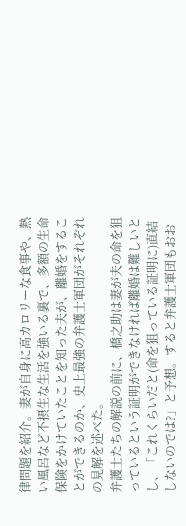律問題を紹介。妻が自身に高カロリーな食事や、熱い風呂など不摂生な生活を強いる裏で、多額の生命保険をかけていたことを知った夫が、離婚をすることができるのか、史上最強の弁護士軍団がそれぞれの見解を述べた。
弁護士たちの解説の前に、橋之助は妻が夫の命を狙っているという証明ができなければ離婚は難しいとし、「これくらいだと(命を狙っている証明に)直結しないのでは?」と予想。すると弁護士軍団もおお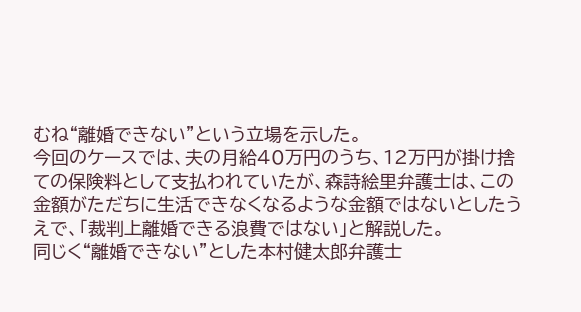むね“離婚できない”という立場を示した。
今回のケースでは、夫の月給40万円のうち、12万円が掛け捨ての保険料として支払われていたが、森詩絵里弁護士は、この金額がただちに生活できなくなるような金額ではないとしたうえで、「裁判上離婚できる浪費ではない」と解説した。
同じく“離婚できない”とした本村健太郎弁護士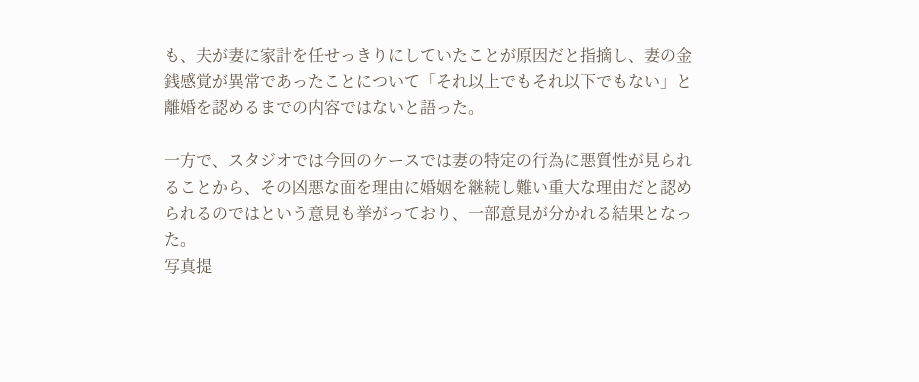も、夫が妻に家計を任せっきりにしていたことが原因だと指摘し、妻の金銭感覚が異常であったことについて「それ以上でもそれ以下でもない」と離婚を認めるまでの内容ではないと語った。

一方で、スタジオでは今回のケースでは妻の特定の行為に悪質性が見られることから、その凶悪な面を理由に婚姻を継続し難い重大な理由だと認められるのではという意見も挙がっており、一部意見が分かれる結果となった。
写真提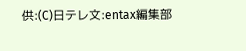供:(C)日テレ文:entax編集部